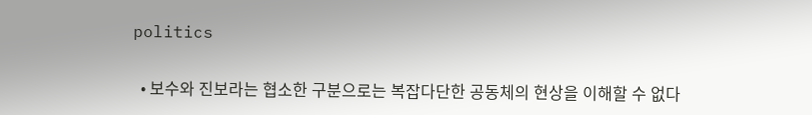politics

  • 보수와 진보라는 협소한 구분으로는 복잡다단한 공동체의 현상을 이해할 수 없다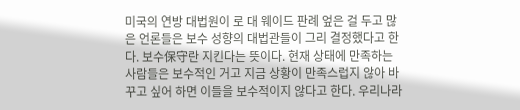미국의 연방 대법원이 로 대 웨이드 판례 엎은 걸 두고 많은 언론들은 보수 성향의 대법관들이 그리 결정했다고 한다. 보수保守란 지킨다는 뜻이다. 현재 상태에 만족하는 사람들은 보수적인 거고 지금 상황이 만족스럽지 않아 바꾸고 싶어 하면 이들을 보수적이지 않다고 한다. 우리나라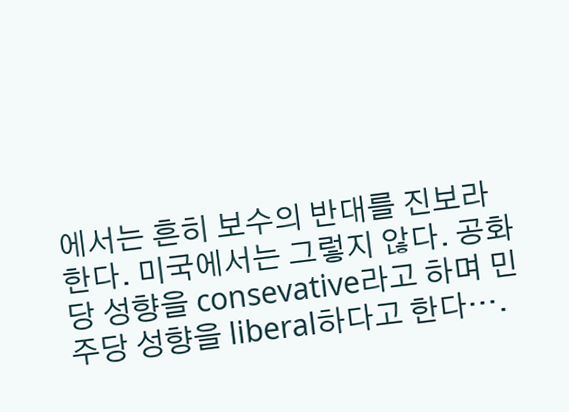에서는 흔히 보수의 반대를 진보라 한다. 미국에서는 그렇지 않다. 공화당 성향을 consevative라고 하며 민주당 성향을 liberal하다고 한다….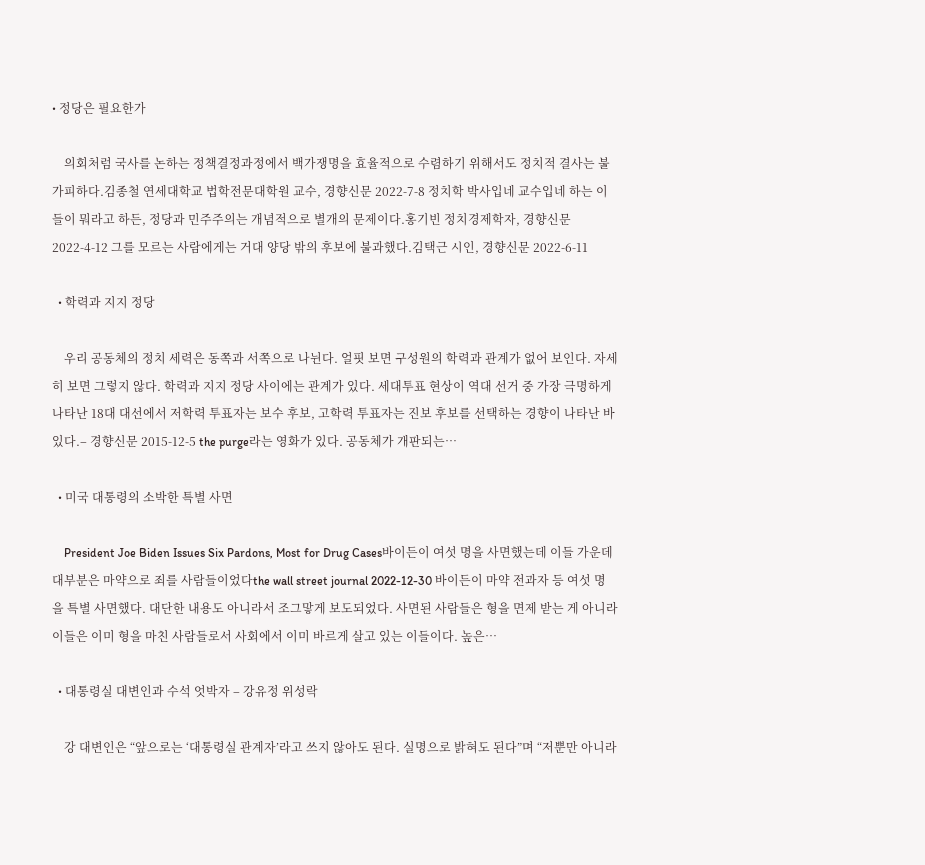• 정당은 필요한가

    의회처럼 국사를 논하는 정책결정과정에서 백가쟁명을 효율적으로 수렴하기 위해서도 정치적 결사는 불가피하다.김종철 연세대학교 법학전문대학원 교수, 경향신문 2022-7-8 정치학 박사입네 교수입네 하는 이들이 뭐라고 하든, 정당과 민주주의는 개념적으로 별개의 문제이다.홍기빈 정치경제학자, 경향신문 2022-4-12 그를 모르는 사람에게는 거대 양당 밖의 후보에 불과했다.김택근 시인, 경향신문 2022-6-11

  • 학력과 지지 정당

    우리 공동체의 정치 세력은 동쪽과 서쪽으로 나뉜다. 얼핏 보면 구성원의 학력과 관계가 없어 보인다. 자세히 보면 그렇지 않다. 학력과 지지 정당 사이에는 관계가 있다. 세대투표 현상이 역대 선거 중 가장 극명하게 나타난 18대 대선에서 저학력 투표자는 보수 후보, 고학력 투표자는 진보 후보를 선택하는 경향이 나타난 바 있다.– 경향신문 2015-12-5 the purge라는 영화가 있다. 공동체가 개판되는…

  • 미국 대통령의 소박한 특별 사면

    President Joe Biden Issues Six Pardons, Most for Drug Cases바이든이 여섯 명을 사면했는데 이들 가운데 대부분은 마약으로 죄를 사람들이었다the wall street journal 2022-12-30 바이든이 마약 전과자 등 여섯 명을 특별 사면했다. 대단한 내용도 아니라서 조그맣게 보도되었다. 사면된 사람들은 형을 면제 받는 게 아니라 이들은 이미 형을 마친 사람들로서 사회에서 이미 바르게 살고 있는 이들이다. 높은…

  • 대통령실 대변인과 수석 엇박자 – 강유정 위성락

    강 대변인은 “앞으로는 ‘대통령실 관계자’라고 쓰지 않아도 된다. 실명으로 밝혀도 된다”며 “저뿐만 아니라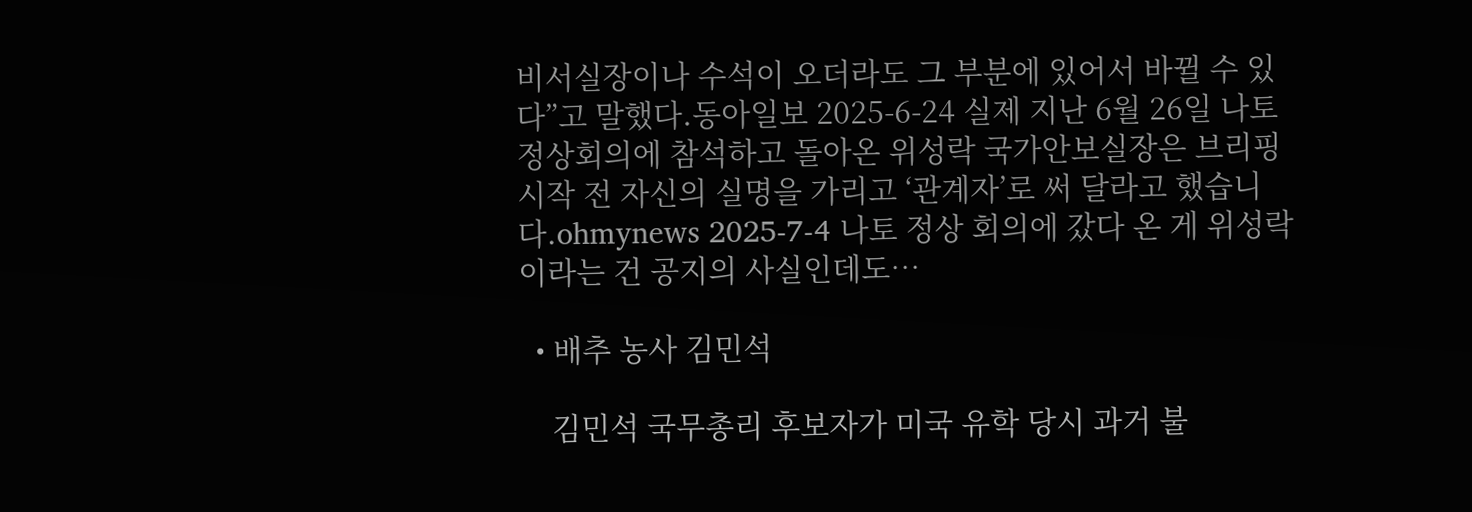비서실장이나 수석이 오더라도 그 부분에 있어서 바뀔 수 있다”고 말했다.동아일보 2025-6-24 실제 지난 6월 26일 나토 정상회의에 참석하고 돌아온 위성락 국가안보실장은 브리핑 시작 전 자신의 실명을 가리고 ‘관계자’로 써 달라고 했습니다.ohmynews 2025-7-4 나토 정상 회의에 갔다 온 게 위성락이라는 건 공지의 사실인데도…

  • 배추 농사 김민석

    김민석 국무총리 후보자가 미국 유학 당시 과거 불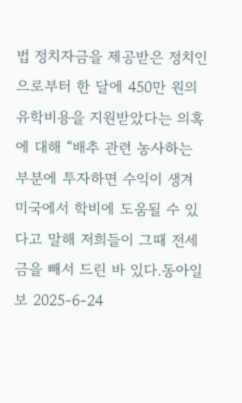법 정치자금을 제공받은 정치인으로부터 한 달에 450만 원의 유학비용을 지원받았다는 의혹에 대해 “배추 관련 농사하는 부분에 투자하면 수익이 생겨 미국에서 학비에 도움될 수 있다고 말해 저희들이 그때 전세금을 빼서 드린 바 있다.동아일보 2025-6-24